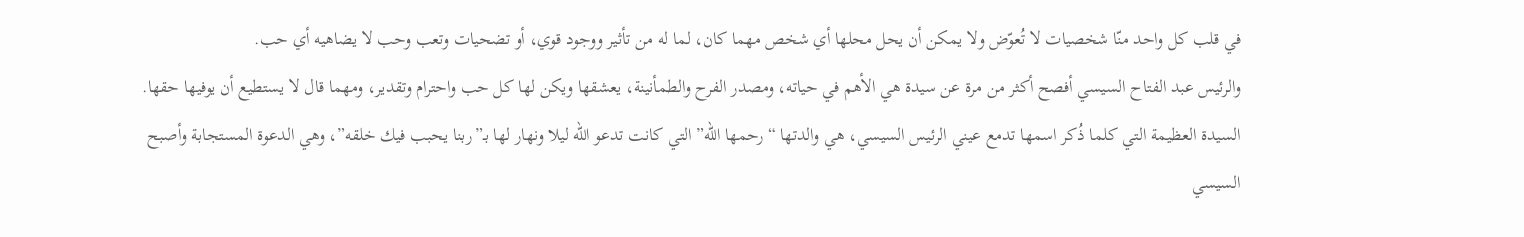في قلب كل واحد منّا شخصيات لا تُعوّض ولا يمكن أن يحل محلها أي شخص مهما كان، لما له من تأثير ووجود قوي، أو تضحيات وتعب وحب لا يضاهيه أي حب.
والرئيس عبد الفتاح السيسي أفصح أكثر من مرة عن سيدة هي الأهم في حياته، ومصدر الفرح والطمأنينة، يعشقها ويكن لها كل حب واحترام وتقدير، ومهما قال لا يستطيع أن يوفيها حقها.
السيدة العظيمة التي كلما ذُكر اسمها تدمع عيني الرئيس السيسي، هي والدتها “رحمها الله” التي كانت تدعو الله ليلا ونهار لها بـ”ربنا يحبب فيك خلقه”، وهي الدعوة المستجابة وأصبح السيسي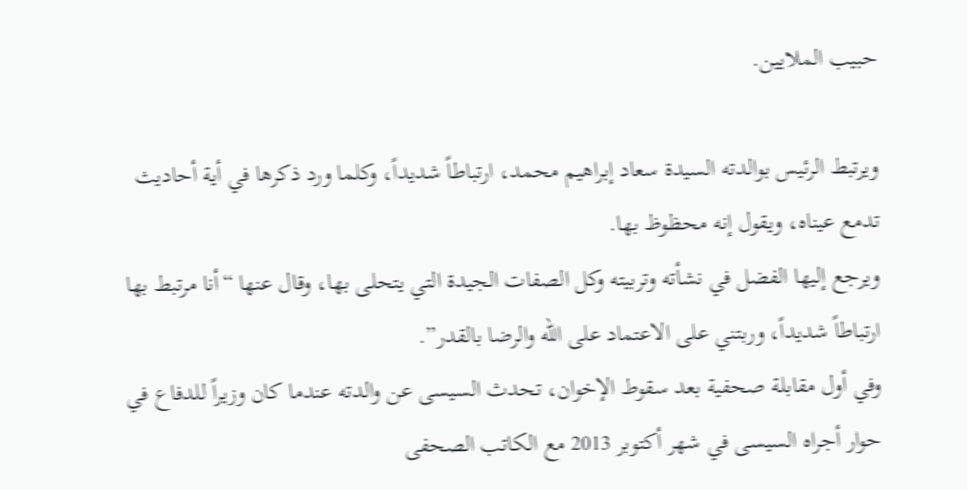حبيب الملايين.

ويرتبط الرئيس بوالدته السيدة سعاد إبراهيم محمد، ارتباطاً شديداً، وكلما ورد ذكرها في أية أحاديث تدمع عيناه، ويقول إنه محظوظ بها.
ويرجع إليها الفضل في نشأته وتربيته وكل الصفات الجيدة التي يتحلى بها، وقال عنها “أنا مرتبط بها ارتباطاً شديداً، وربتني على الاعتماد على الله والرضا بالقدر”.
وفي أول مقابلة صحفية بعد سقوط الإخوان، تحدث السيسى عن والدته عندما كان وزيراً للدفاع في حوار أجراه السيسى في شهر أكتوبر 2013 مع الكاتب الصحفى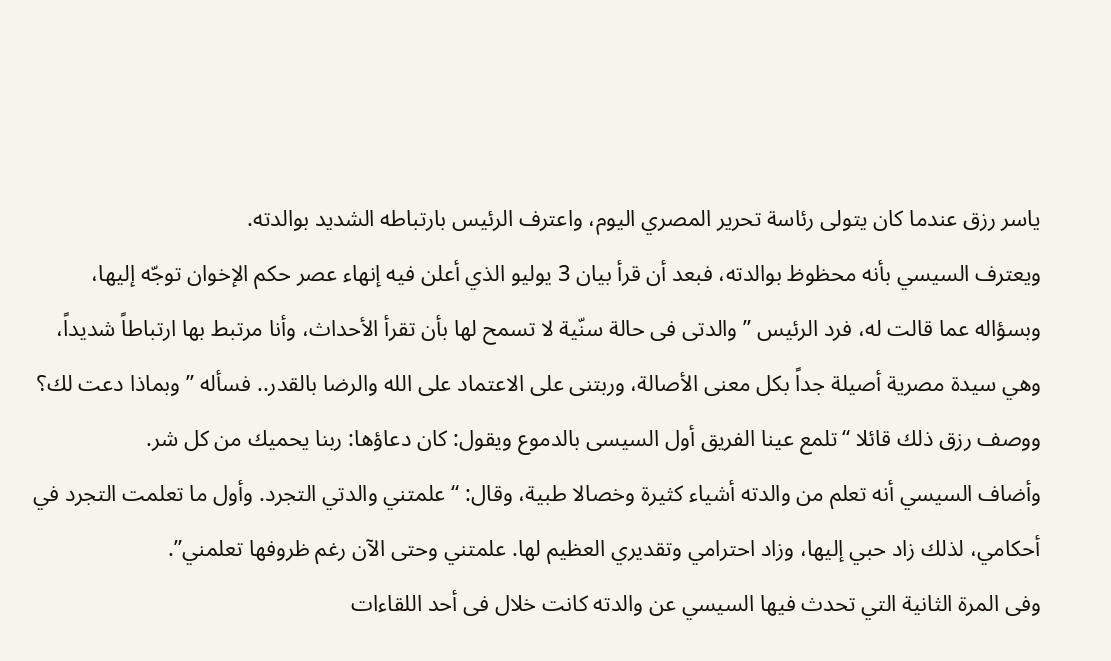ياسر رزق عندما كان يتولى رئاسة تحرير المصري اليوم، واعترف الرئيس بارتباطه الشديد بوالدته.
ويعترف السيسي بأنه محظوظ بوالدته، فبعد أن قرأ بيان 3 يوليو الذي أعلن فيه إنهاء عصر حكم الإخوان توجّه إليها، وبسؤاله عما قالت له، فرد الرئيس ” والدتى فى حالة سنّية لا تسمح لها بأن تقرأ الأحداث، وأنا مرتبط بها ارتباطاً شديداً، وهي سيدة مصرية أصيلة جداً بكل معنى الأصالة، وربتنى على الاعتماد على الله والرضا بالقدر.. فسأله ” وبماذا دعت لك؟ ووصف رزق ذلك قائلا “تلمع عينا الفريق أول السيسى بالدموع ويقول: كان دعاؤها: ربنا يحميك من كل شر.
وأضاف السيسي أنه تعلم من والدته أشياء كثيرة وخصالا طبية، وقال: “علمتني والدتي التجرد. وأول ما تعلمت التجرد في أحكامي، لذلك زاد حبي إليها، وزاد احترامي وتقديري العظيم لها. علمتني وحتى الآن رغم ظروفها تعلمني”.
وفى المرة الثانية التي تحدث فيها السيسي عن والدته كانت خلال فى أحد اللقاءات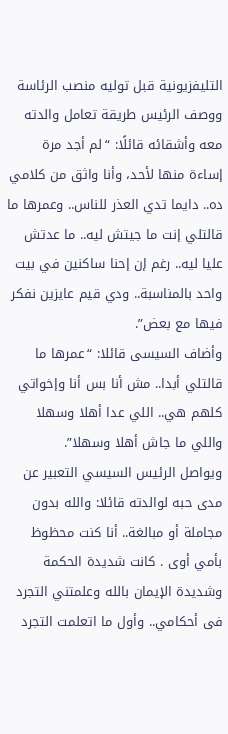التليفزيونية قبل توليه منصب الرئاسة ووصف الرئيس طريقة تعامل والدته معه وأشقائه قائلًا: “لم أجد مرة إساءة منها لأحد، وأنا واثق من كلامي ده.. دايما تدي العذر للناس.. وعمرها ما قالتلي إنت ما جيتش ليه.. ما عدتش عليا ليه.. رغم إن إحنا ساكنين في بيت واحد بالمناسبة.. ودي قيم عايزين نفكر فيها مع بعض”.
وأضاف السيسى قائلا: “عمرها ما قالتلي أبدا.. مش أنا بس أنا وإخواتي كلهم هي.. اللي عدا أهلا وسهلا واللي ما جاش أهلا وسهلا”.
ويواصل الرئيس السيسي التعبير عن مدى حبه لوالدته قائلا: والله بدون مجاملة أو مبالغة.. أنا كنت محظوظ بأمي أوى . كانت شديدة الحكمة وشديدة الإيمان بالله وعلمتني التجرد فى أحكامي.. وأول ما اتعلمت التجرد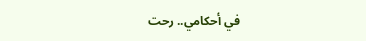في أحكامي.. رحت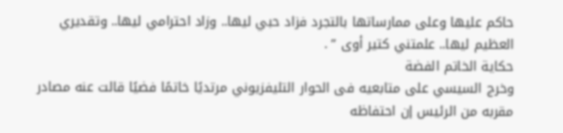حاكم عليها وعلى ممارساتها بالتجرد فزاد حبي ليها.. وزاد احترامي ليها.. وتقديري العظيم ليها.. علمتني كتير أوى ” .
حكاية الخاتم الفضة
وخرج السيسي على متابعيه فى الحوار التليفزيوني مرتديًا خاتمًا فضيًا قالت عنه مصادر مقربه من الرئيس إن احتفاظه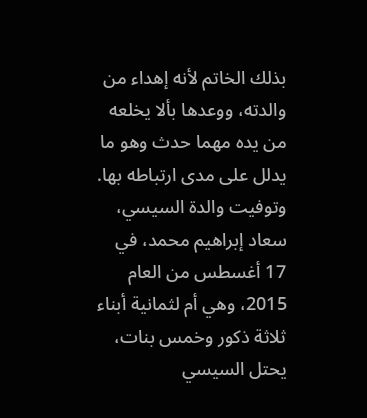بذلك الخاتم لأنه إهداء من والدته، ووعدها بألا يخلعه من يده مهما حدث وهو ما يدلل على مدى ارتباطه بها.
وتوفيت والدة السيسي، سعاد إبراهيم محمد، في 17 أغسطس من العام 2015، وهي أم لثمانية أبناء ثلاثة ذكور وخمس بنات، يحتل السيسي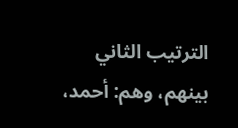الترتيب الثاني بينهم، وهم: أحمد،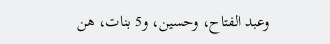وعبد الفتاح، وحسين، و5 بنات، هن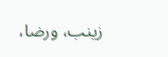زينب، ورضا،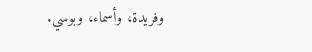وفريدة، وأسماء، وبوسي.